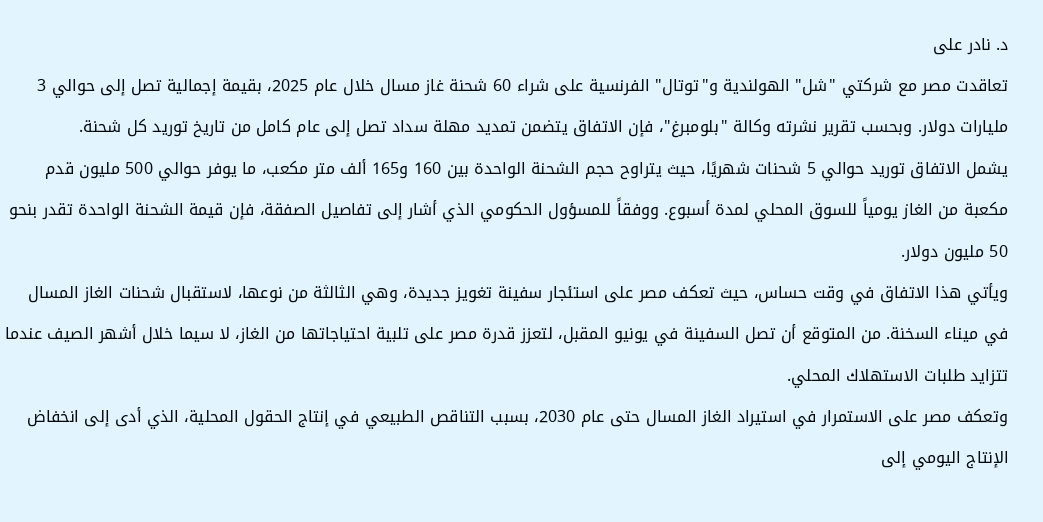د. نادر على
تعاقدت مصر مع شركتي "شل" الهولندية و"توتال" الفرنسية على شراء 60 شحنة غاز مسال خلال عام 2025، بقيمة إجمالية تصل إلى حوالي 3 مليارات دولار. وبحسب تقرير نشرته وكالة "بلومبرغ"، فإن الاتفاق يتضمن تمديد مهلة سداد تصل إلى عام كامل من تاريخ توريد كل شحنة.
يشمل الاتفاق توريد حوالي 5 شحنات شهريًا، حيث يتراوح حجم الشحنة الواحدة بين 160 و165 ألف متر مكعب، ما يوفر حوالي 500 مليون قدم مكعبة من الغاز يومياً للسوق المحلي لمدة أسبوع. ووفقاً للمسؤول الحكومي الذي أشار إلى تفاصيل الصفقة، فإن قيمة الشحنة الواحدة تقدر بنحو 50 مليون دولار.
ويأتي هذا الاتفاق في وقت حساس، حيث تعكف مصر على استئجار سفينة تغويز جديدة، وهي الثالثة من نوعها، لاستقبال شحنات الغاز المسال في ميناء السخنة. من المتوقع أن تصل السفينة في يونيو المقبل، لتعزز قدرة مصر على تلبية احتياجاتها من الغاز، لا سيما خلال أشهر الصيف عندما تتزايد طلبات الاستهلاك المحلي.
وتعكف مصر على الاستمرار في استيراد الغاز المسال حتى عام 2030، بسبب التناقص الطبيعي في إنتاج الحقول المحلية، الذي أدى إلى انخفاض الإنتاج اليومي إلى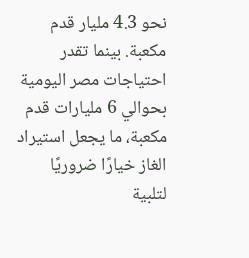نحو 4.3 مليار قدم مكعبة. بينما تقدر احتياجات مصر اليومية بحوالي 6 مليارات قدم مكعبة، ما يجعل استيراد الغاز خيارًا ضروريًا لتلبية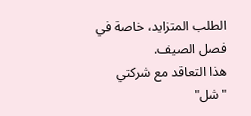الطلب المتزايد، خاصة في فصل الصيف.
هذا التعاقد مع شركتي "شل"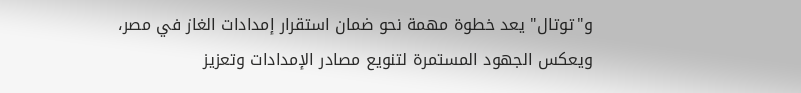و"توتال" يعد خطوة مهمة نحو ضمان استقرار إمدادات الغاز في مصر، ويعكس الجهود المستمرة لتنويع مصادر الإمدادات وتعزيز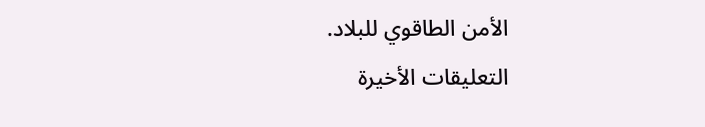الأمن الطاقوي للبلاد.
التعليقات الأخيرة